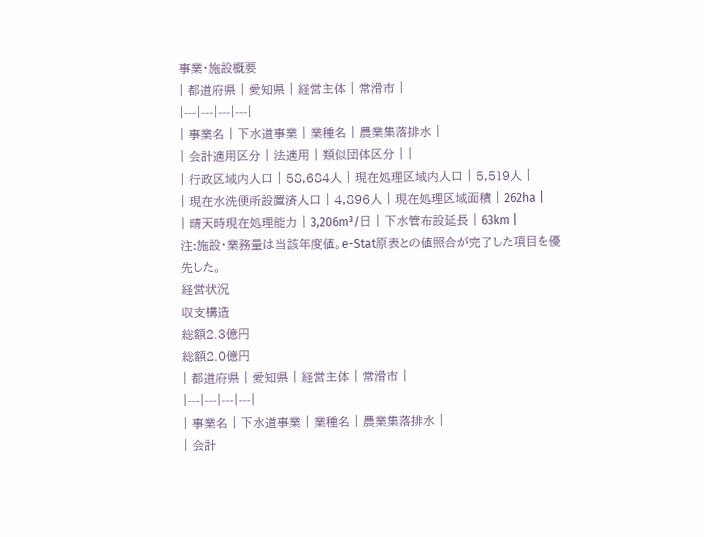事業・施設概要
| 都道府県 | 愛知県 | 経営主体 | 常滑市 |
|---|---|---|---|
| 事業名 | 下水道事業 | 業種名 | 農業集落排水 |
| 会計適用区分 | 法適用 | 類似団体区分 | |
| 行政区域内人口 | 58,684人 | 現在処理区域内人口 | 5,519人 |
| 現在水洗便所設置済人口 | 4,896人 | 現在処理区域面積 | 262ha |
| 晴天時現在処理能力 | 3,206m³/日 | 下水管布設延長 | 63km |
注:施設・業務量は当該年度値。e-Stat原表との値照合が完了した項目を優先した。
経営状況
収支構造
総額2.3億円
総額2.0億円
| 都道府県 | 愛知県 | 経営主体 | 常滑市 |
|---|---|---|---|
| 事業名 | 下水道事業 | 業種名 | 農業集落排水 |
| 会計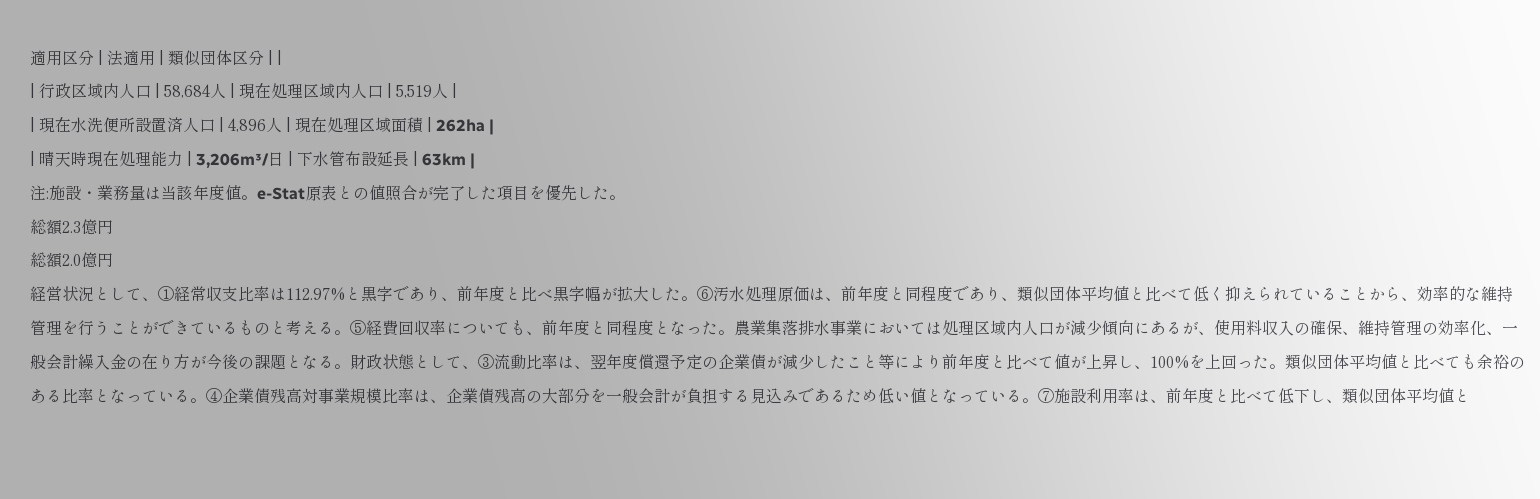適用区分 | 法適用 | 類似団体区分 | |
| 行政区域内人口 | 58,684人 | 現在処理区域内人口 | 5,519人 |
| 現在水洗便所設置済人口 | 4,896人 | 現在処理区域面積 | 262ha |
| 晴天時現在処理能力 | 3,206m³/日 | 下水管布設延長 | 63km |
注:施設・業務量は当該年度値。e-Stat原表との値照合が完了した項目を優先した。
総額2.3億円
総額2.0億円
経営状況として、①経常収支比率は112.97%と黒字であり、前年度と比べ黒字幅が拡大した。⑥汚水処理原価は、前年度と同程度であり、類似団体平均値と比べて低く抑えられていることから、効率的な維持管理を行うことができているものと考える。⑤経費回収率についても、前年度と同程度となった。農業集落排水事業においては処理区域内人口が減少傾向にあるが、使用料収入の確保、維持管理の効率化、一般会計繰入金の在り方が今後の課題となる。財政状態として、③流動比率は、翌年度償還予定の企業債が減少したこと等により前年度と比べて値が上昇し、100%を上回った。類似団体平均値と比べても余裕のある比率となっている。④企業債残高対事業規模比率は、企業債残高の大部分を一般会計が負担する見込みであるため低い値となっている。⑦施設利用率は、前年度と比べて低下し、類似団体平均値と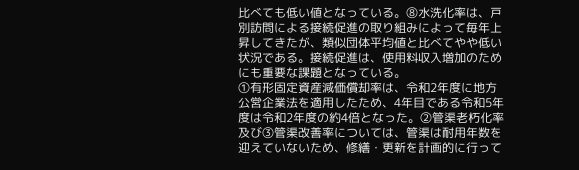比べても低い値となっている。⑧水洗化率は、戸別訪問による接続促進の取り組みによって毎年上昇してきたが、類似団体平均値と比べてやや低い状況である。接続促進は、使用料収入増加のためにも重要な課題となっている。
①有形固定資産減価償却率は、令和2年度に地方公営企業法を適用したため、4年目である令和5年度は令和2年度の約4倍となった。②管渠老朽化率及び③管渠改善率については、管渠は耐用年数を迎えていないため、修繕・更新を計画的に行って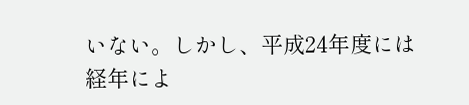いない。しかし、平成24年度には経年によ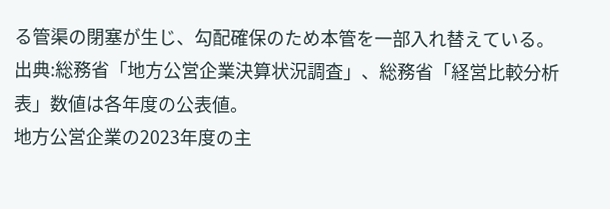る管渠の閉塞が生じ、勾配確保のため本管を一部入れ替えている。
出典:総務省「地方公営企業決算状況調査」、総務省「経営比較分析表」数値は各年度の公表値。
地方公営企業の2023年度の主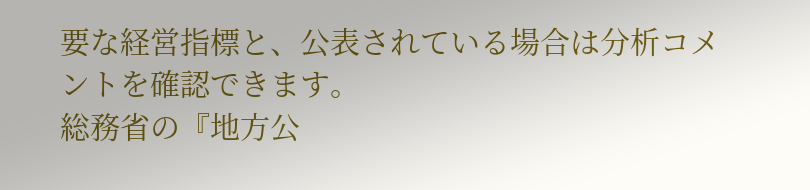要な経営指標と、公表されている場合は分析コメントを確認できます。
総務省の『地方公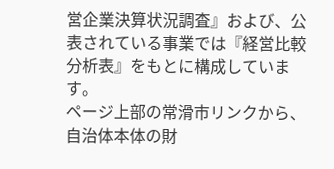営企業決算状況調査』および、公表されている事業では『経営比較分析表』をもとに構成しています。
ページ上部の常滑市リンクから、自治体本体の財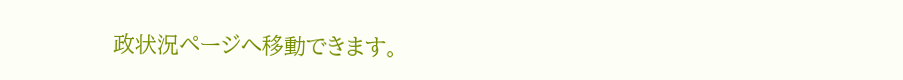政状況ページへ移動できます。